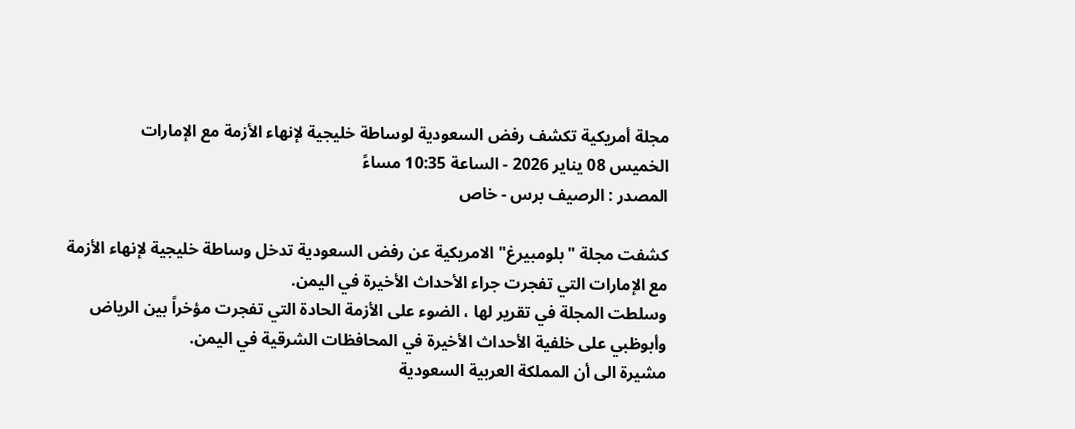مجلة أمريكية تكشف رفض السعودية لوساطة خليجية لإنهاء الأزمة مع الإمارات
الخميس 08 يناير 2026 - الساعة 10:35 مساءً
المصدر : الرصيف برس - خاص

كشفت مجلة "بلومبيرغ" الامريكية عن رفض السعودية تدخل وساطة خليجية لإنهاء الأزمة مع الإمارات التي تفجرت جراء الأحداث الأخيرة في اليمن.
وسلطت المجلة في تقرير لها ، الضوء على الأزمة الحادة التي تفجرت مؤخراً بين الرياض وأبوظبي على خلفية الأحداث الأخيرة في المحافظات الشرقية في اليمن.
مشيرة الى أن المملكة العربية السعودية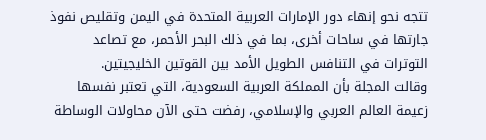تتجه نحو إنهاء دور الإمارات العربية المتحدة في اليمن وتقليص نفوذ جارتها في ساحات أخرى، بما في ذلك البحر الأحمر، مع تصاعد التوترات في التنافس الطويل الأمد بين القوتين الخليجيتين.
وقالت المجلة بأن المملكة العربية السعودية، التي تعتبر نفسها زعيمة العالم العربي والإسلامي، رفضت حتى الآن محاولات الوساطة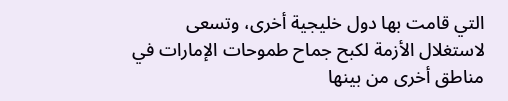التي قامت بها دول خليجية أخرى، وتسعى لاستغلال الأزمة لكبح جماح طموحات الإمارات في مناطق أخرى من بينها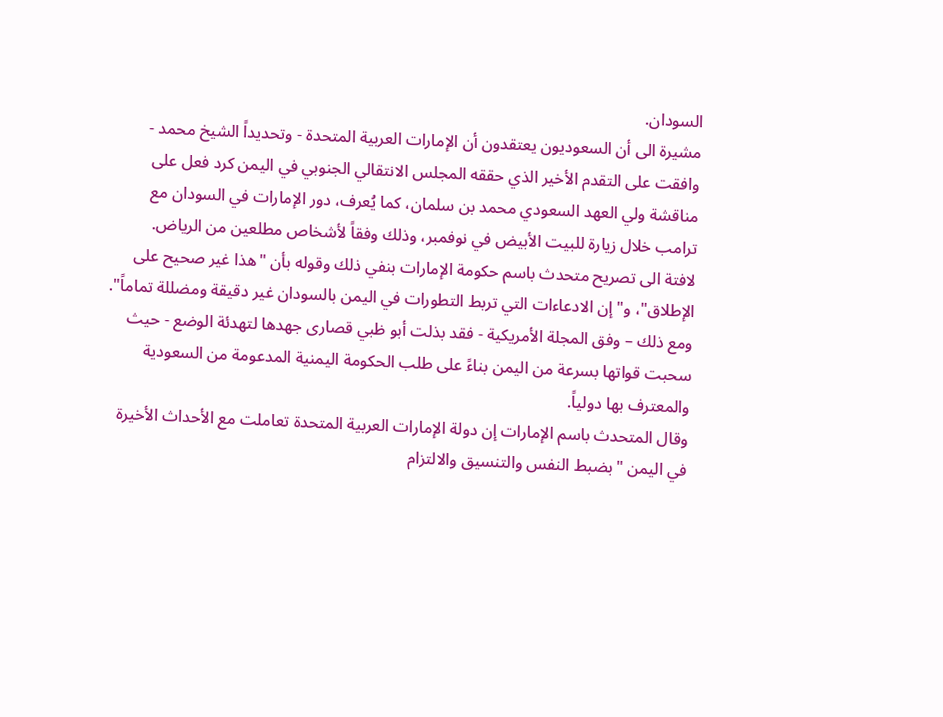السودان.
مشيرة الى أن السعوديون يعتقدون أن الإمارات العربية المتحدة - وتحديداً الشيخ محمد - وافقت على التقدم الأخير الذي حققه المجلس الانتقالي الجنوبي في اليمن كرد فعل على مناقشة ولي العهد السعودي محمد بن سلمان، كما يُعرف، دور الإمارات في السودان مع ترامب خلال زيارة للبيت الأبيض في نوفمبر، وذلك وفقاً لأشخاص مطلعين من الرياض.
لافتة الى تصريح متحدث باسم حكومة الإمارات بنفي ذلك وقوله بأن "هذا غير صحيح على الإطلاق"، و"إن الادعاءات التي تربط التطورات في اليمن بالسودان غير دقيقة ومضللة تماماً".
ومع ذلك – وفق المجلة الأمريكية - فقد بذلت أبو ظبي قصارى جهدها لتهدئة الوضع - حيث سحبت قواتها بسرعة من اليمن بناءً على طلب الحكومة اليمنية المدعومة من السعودية والمعترف بها دولياً.
وقال المتحدث باسم الإمارات إن دولة الإمارات العربية المتحدة تعاملت مع الأحداث الأخيرة في اليمن "بضبط النفس والتنسيق والالتزام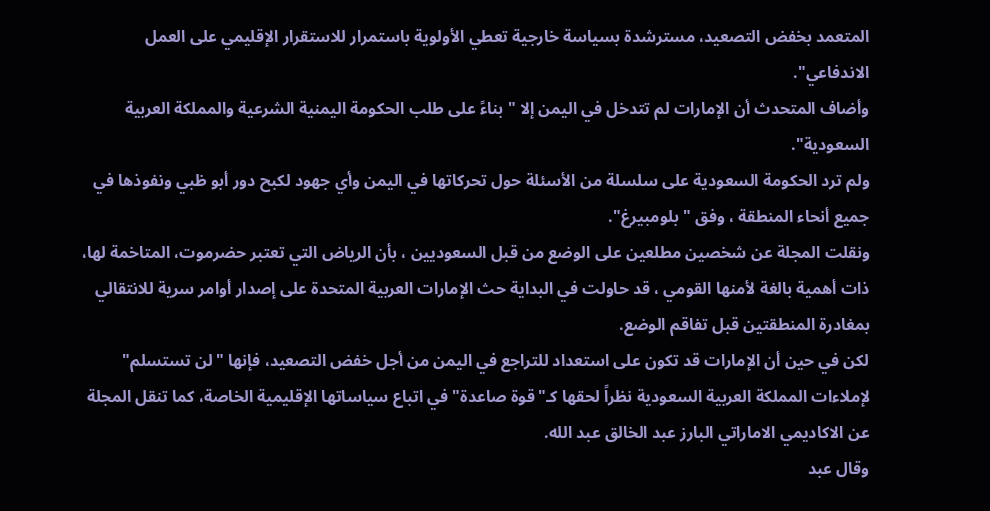المتعمد بخفض التصعيد، مسترشدة بسياسة خارجية تعطي الأولوية باستمرار للاستقرار الإقليمي على العمل الاندفاعي".
وأضاف المتحدث أن الإمارات لم تتدخل في اليمن إلا "بناءً على طلب الحكومة اليمنية الشرعية والمملكة العربية السعودية".
ولم ترد الحكومة السعودية على سلسلة من الأسئلة حول تحركاتها في اليمن وأي جهود لكبح دور أبو ظبي ونفوذها في جميع أنحاء المنطقة ، وفق " بلومبيرغ".
ونقلت المجلة عن شخصين مطلعين على الوضع من قبل السعوديين ، بأن الرياض التي تعتبر حضرموت، المتاخمة لها، ذات أهمية بالغة لأمنها القومي ، قد حاولت في البداية حث الإمارات العربية المتحدة على إصدار أوامر سرية للانتقالي بمغادرة المنطقتين قبل تفاقم الوضع.
لكن في حين أن الإمارات قد تكون على استعداد للتراجع في اليمن من أجل خفض التصعيد، فإنها "لن تستسلم" لإملاءات المملكة العربية السعودية نظراً لحقها كـ"قوة صاعدة" في اتباع سياساتها الإقليمية الخاصة، كما تنقل المجلة عن الاكاديمي الاماراتي البارز عبد الخالق عبد الله.
وقال عبد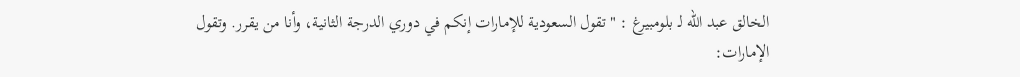الخالق عبد الله لـ بلومبيرغ : "تقول السعودية للإمارات إنكم في دوري الدرجة الثانية، وأنا من يقرر. وتقول الإمارات: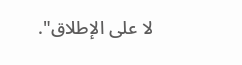لا على الإطلاق".